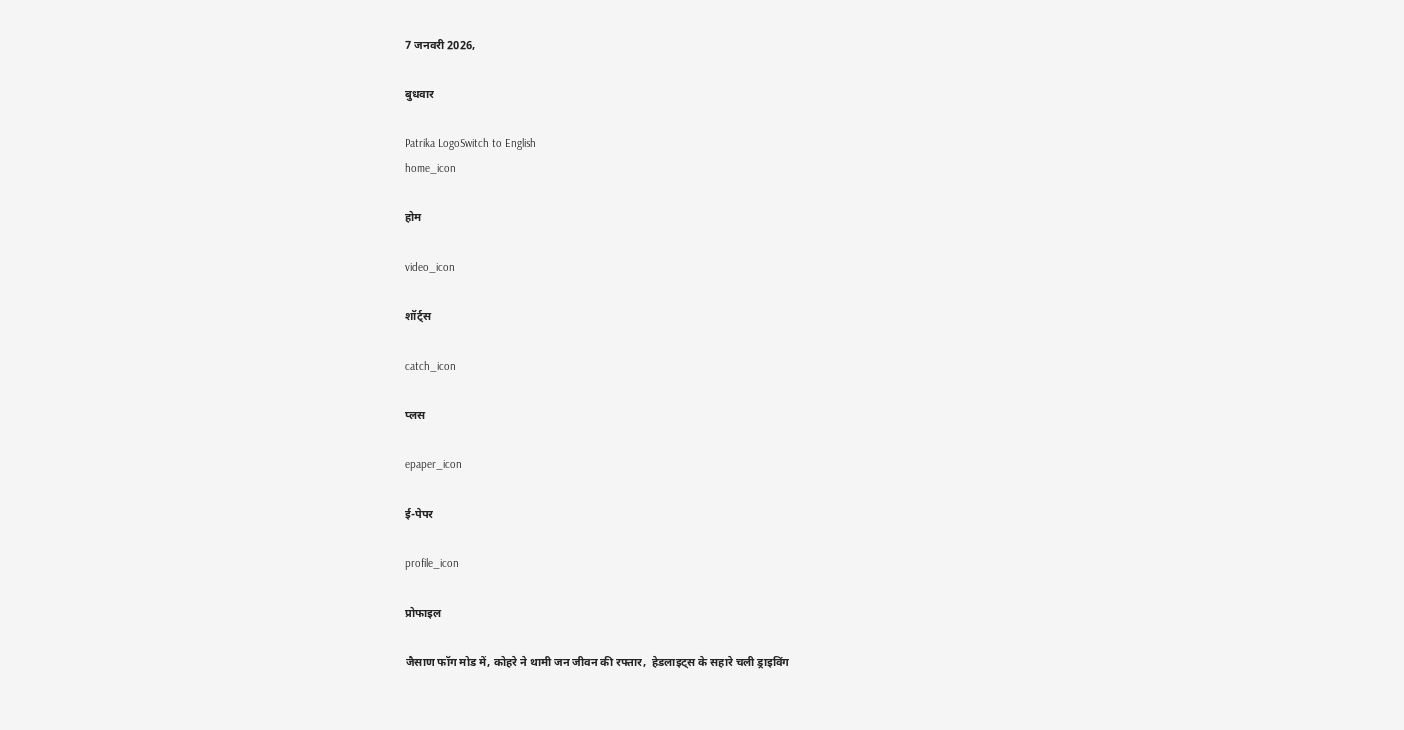7 जनवरी 2026,

बुधवार

Patrika LogoSwitch to English
home_icon

होम

video_icon

शॉर्ट्स

catch_icon

प्लस

epaper_icon

ई-पेपर

profile_icon

प्रोफाइल

जैसाण फॉग मोड में, कोहरे ने थामी जन जीवन की रफ्तार,  हेडलाइट्स के सहारे चली ड्राइविंग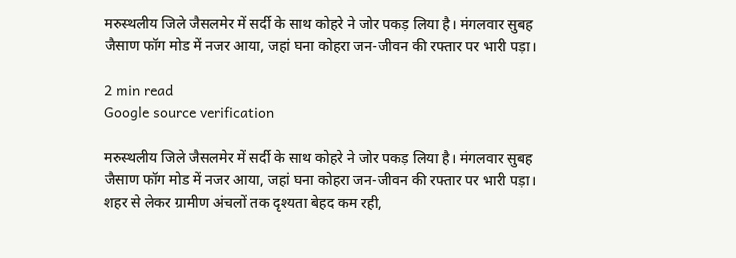मरुस्थलीय जिले जैसलमेर में सर्दी के साथ कोहरे ने जोर पकड़ लिया है। मंगलवार सुबह जैसाण फॉग मोड में नजर आया, जहां घना कोहरा जन-जीवन की रफ्तार पर भारी पड़ा।

2 min read
Google source verification

मरुस्थलीय जिले जैसलमेर में सर्दी के साथ कोहरे ने जोर पकड़ लिया है। मंगलवार सुबह जैसाण फॉग मोड में नजर आया, जहां घना कोहरा जन-जीवन की रफ्तार पर भारी पड़ा। शहर से लेकर ग्रामीण अंचलों तक दृश्यता बेहद कम रही,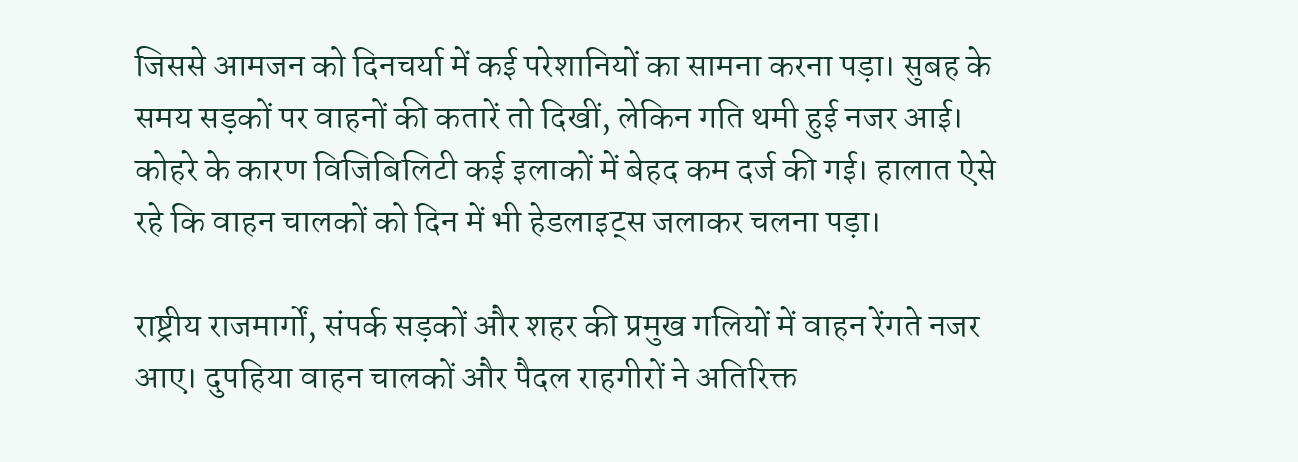जिससे आमजन को दिनचर्या में कई परेशानियों का सामना करना पड़ा। सुबह के समय सड़कों पर वाहनों की कतारें तो दिखीं, लेकिन गति थमी हुई नजर आई। कोहरे के कारण विजिबिलिटी कई इलाकों में बेहद कम दर्ज की गई। हालात ऐसे रहे कि वाहन चालकों को दिन में भी हेडलाइट्स जलाकर चलना पड़ा।

राष्ट्रीय राजमार्गों, संपर्क सड़कों और शहर की प्रमुख गलियों में वाहन रेंगते नजर आए। दुपहिया वाहन चालकों और पैदल राहगीरों ने अतिरिक्त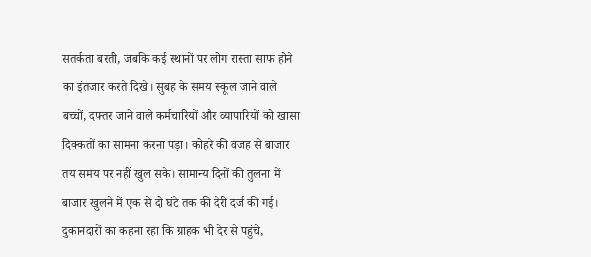सतर्कता बरती, जबकि कई स्थानों पर लोग रास्ता साफ होने का इंतजार करते दिखे। सुबह के समय स्कूल जाने वाले बच्चों, दफ्तर जाने वाले कर्मचारियों और व्यापारियों को खासा दिक्कतों का सामना करना पड़ा। कोहरे की वजह से बाजार तय समय पर नहीं खुल सके। सामान्य दिनों की तुलना में बाजार खुलने में एक से दो घंटे तक की देरी दर्ज की गई। दुकानदारों का कहना रहा कि ग्राहक भी देर से पहुंचे,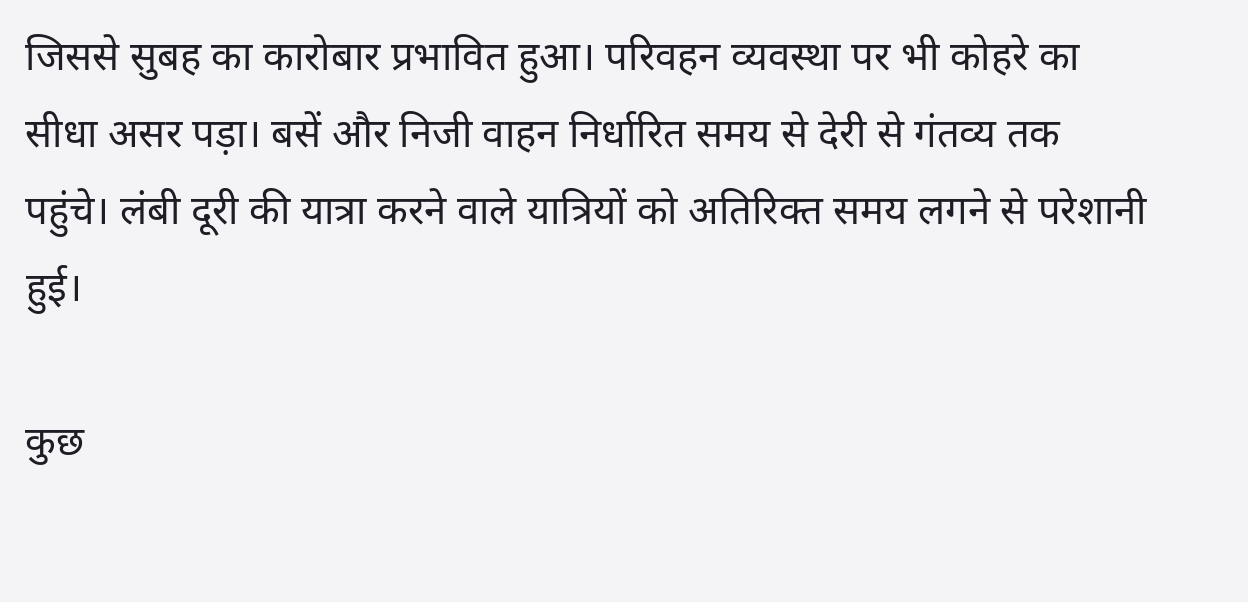जिससे सुबह का कारोबार प्रभावित हुआ। परिवहन व्यवस्था पर भी कोहरे का सीधा असर पड़ा। बसें और निजी वाहन निर्धारित समय से देरी से गंतव्य तक पहुंचे। लंबी दूरी की यात्रा करने वाले यात्रियों को अतिरिक्त समय लगने से परेशानी हुई।

कुछ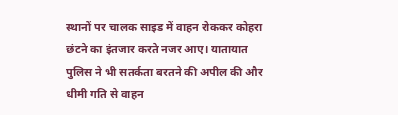स्थानों पर चालक साइड में वाहन रोककर कोहरा छंटने का इंतजार करते नजर आए। यातायात पुलिस ने भी सतर्कता बरतने की अपील की और धीमी गति से वाहन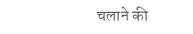चलाने की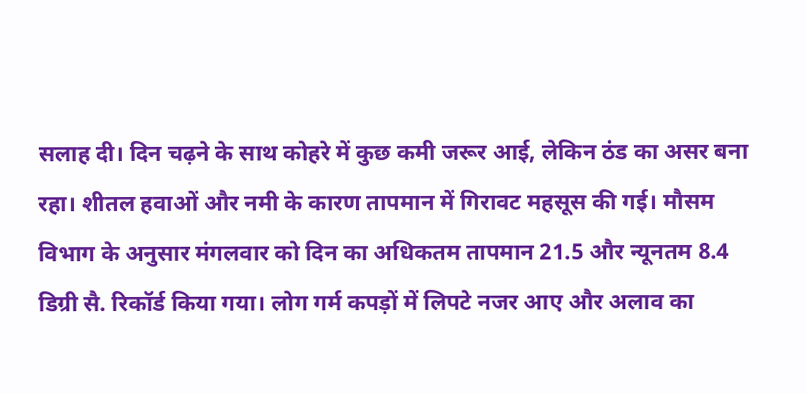सलाह दी। दिन चढ़ने के साथ कोहरे में कुछ कमी जरूर आई, लेकिन ठंड का असर बना रहा। शीतल हवाओं और नमी के कारण तापमान में गिरावट महसूस की गई। मौसम विभाग के अनुसार मंगलवार को दिन का अधिकतम तापमान 21.5 और न्यूनतम 8.4 डिग्री सै. रिकॉर्ड किया गया। लोग गर्म कपड़ों में लिपटे नजर आए और अलाव का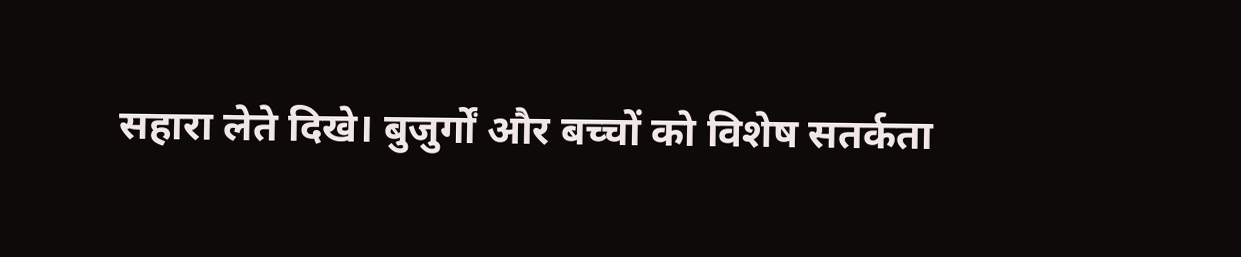सहारा लेते दिखे। बुजुर्गों और बच्चों को विशेष सतर्कता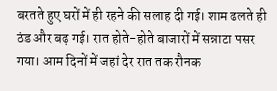बरतते हुए घरों में ही रहने की सलाह दी गई। शाम ढलते ही ठंड और बढ़ गई। रात होते-होते बाजारों में सन्नाटा पसर गया। आम दिनों में जहां देर रात तक रौनक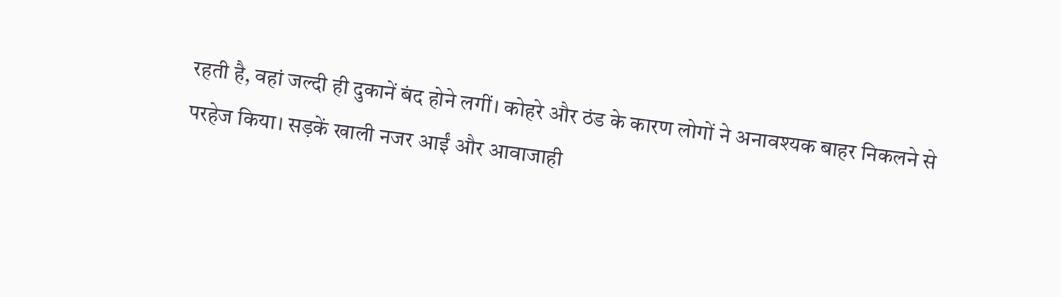रहती है, वहां जल्दी ही दुकानें बंद होने लगीं। कोहरे और ठंड के कारण लोगों ने अनावश्यक बाहर निकलने से परहेज किया। सड़कें खाली नजर आईं और आवाजाही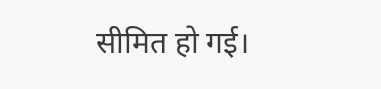सीमित हो गई।